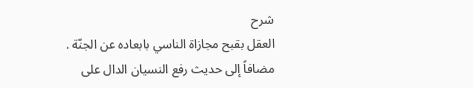شرح
العقل بقبح مجازاة الناسي بابعاده عن الجنّة . مضافاً إلى حديث رفع النسيان الدال على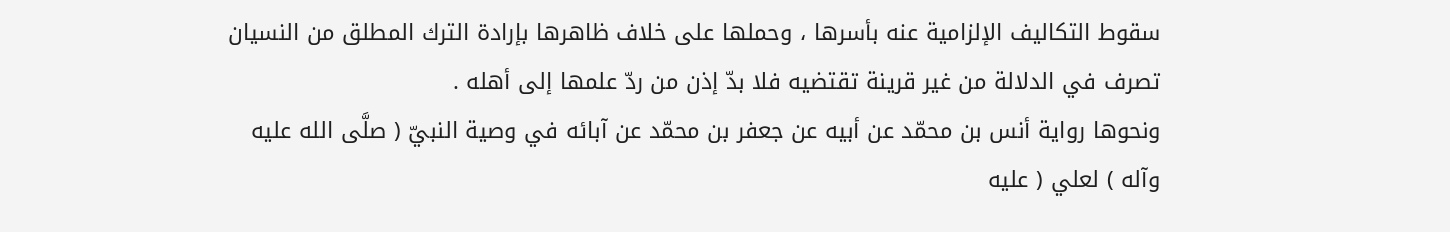سقوط التكاليف الإلزامية عنه بأسرها ، وحملها على خلاف ظاهرها بإرادة الترك المطلق من النسيان تصرف في الدلالة من غير قرينة تقتضيه فلا بدّ إذن من ردّ علمها إلى أهله .
ونحوها رواية أنس بن محمّد عن أبيه عن جعفر بن محمّد عن آبائه في وصية النبيّ ( صلَّى الله عليه وآله ) لعلي ( عليه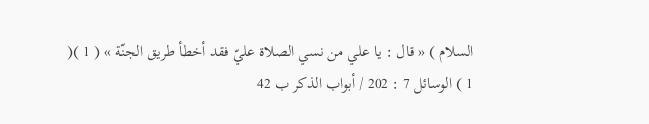السلام ) « قال : يا علي من نسي الصلاة عليّ فقد أخطأ طريق الجنّة » ( 1 )( 1 ) الوسائل 7 : 202 / أبواب الذكر ب 42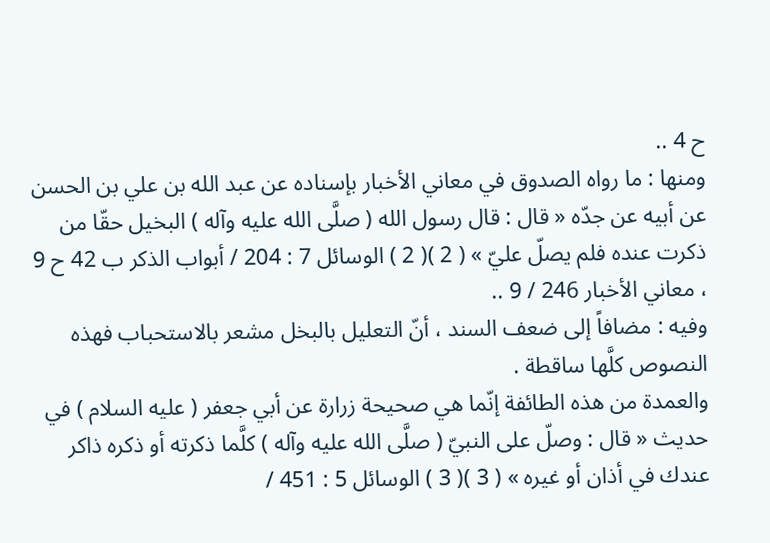ح 4 ..
ومنها : ما رواه الصدوق في معاني الأخبار بإسناده عن عبد الله بن علي بن الحسن عن أبيه عن جدّه « قال : قال رسول الله ( صلَّى الله عليه وآله ) البخيل حقّا من ذكرت عنده فلم يصلّ عليّ » ( 2 )( 2 ) الوسائل 7 : 204 / أبواب الذكر ب 42 ح 9 ، معاني الأخبار 246 / 9 ..
وفيه : مضافاً إلى ضعف السند ، أنّ التعليل بالبخل مشعر بالاستحباب فهذه النصوص كلَّها ساقطة .
والعمدة من هذه الطائفة إنّما هي صحيحة زرارة عن أبي جعفر ( عليه السلام ) في حديث « قال : وصلّ على النبيّ ( صلَّى الله عليه وآله ) كلَّما ذكرته أو ذكره ذاكر عندك في أذان أو غيره » ( 3 )( 3 ) الوسائل 5 : 451 /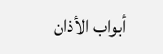أبواب الأذان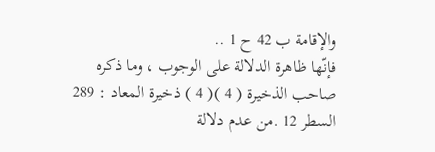والإقامة ب 42 ح 1 ..
فإنّها ظاهرة الدلالة على الوجوب ، وما ذكره صاحب الذخيرة ( 4 )( 4 ) ذخيرة المعاد : 289 السطر 12 .من عدم دلالة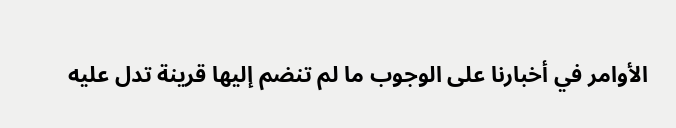الأوامر في أخبارنا على الوجوب ما لم تنضم إليها قرينة تدل عليه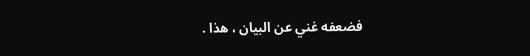فضعفه غني عن البيان ، هذا .